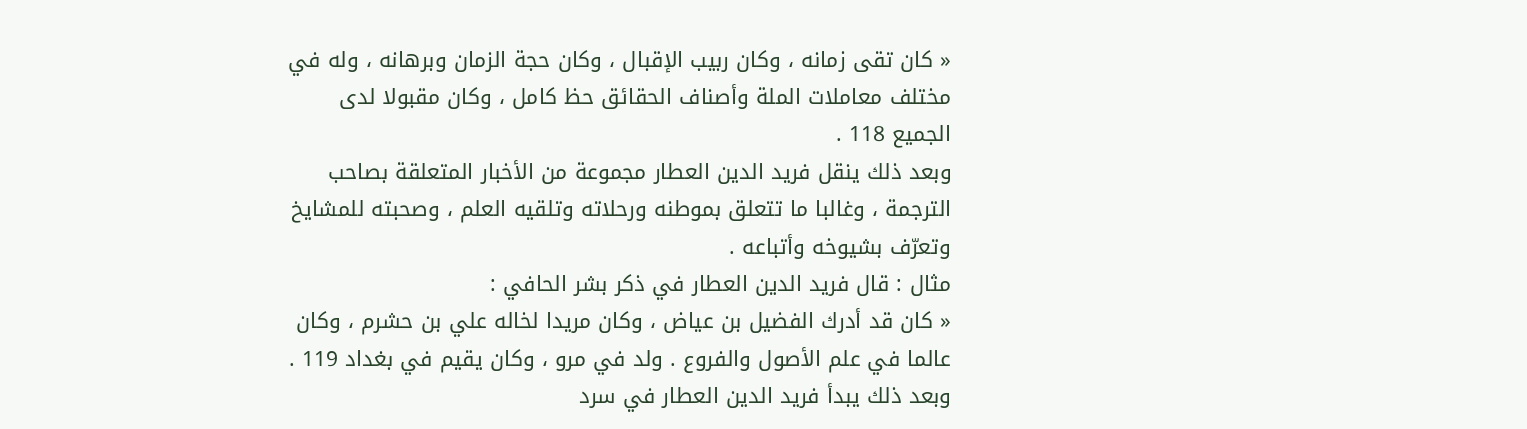« كان تقى زمانه ، وكان ربيب الإقبال ، وكان حجة الزمان وبرهانه ، وله في مختلف معاملات الملة وأصناف الحقائق حظ كامل ، وكان مقبولا لدى الجميع 118 .
وبعد ذلك ينقل فريد الدين العطار مجموعة من الأخبار المتعلقة بصاحب الترجمة ، وغالبا ما تتعلق بموطنه ورحلاته وتلقيه العلم ، وصحبته للمشايخ وتعرّف بشيوخه وأتباعه .
مثال : قال فريد الدين العطار في ذكر بشر الحافي :
« كان قد أدرك الفضيل بن عياض ، وكان مريدا لخاله علي بن حشرم ، وكان عالما في علم الأصول والفروع . ولد في مرو ، وكان يقيم في بغداد 119 .
وبعد ذلك يبدأ فريد الدين العطار في سرد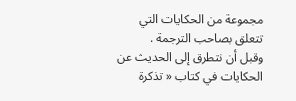مجموعة من الحكايات التي تتعلق بصاحب الترجمة .
وقبل أن نتطرق إلى الحديث عن الحكايات في كتاب « تذكرة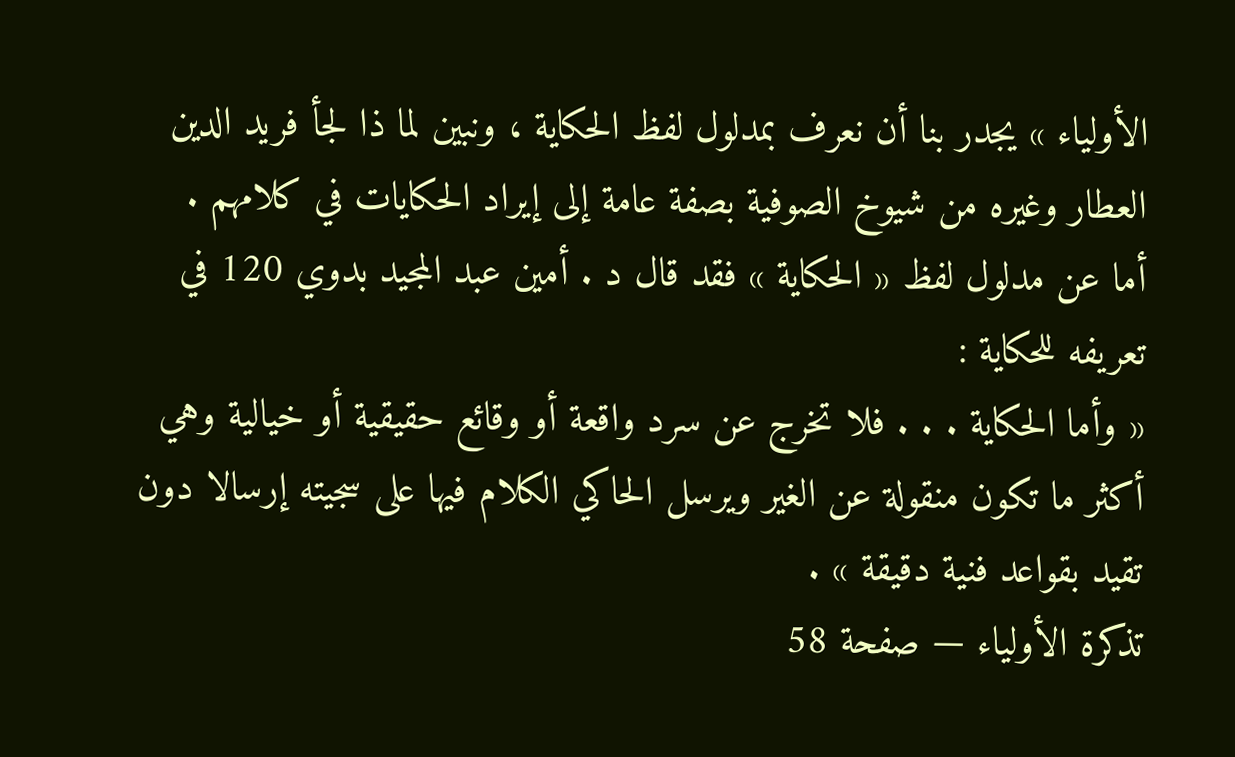الأولياء » يجدر بنا أن نعرف بمدلول لفظ الحكاية ، ونبين لما ذا لجأ فريد الدين العطار وغيره من شيوخ الصوفية بصفة عامة إلى إيراد الحكايات في كلامهم .
أما عن مدلول لفظ « الحكاية » فقد قال د . أمين عبد المجيد بدوي 120 في تعريفه للحكاية :
« وأما الحكاية . . . فلا تخرج عن سرد واقعة أو وقائع حقيقية أو خيالية وهي أكثر ما تكون منقولة عن الغير ويرسل الحاكي الكلام فيها على سجيته إرسالا دون تقيد بقواعد فنية دقيقة » .
تذكرة الأولياء — صفحة 58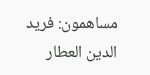مساهمون: فريد الدين العطار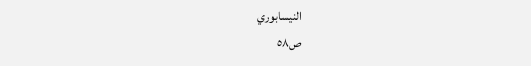النيسابوري
ص٥٨